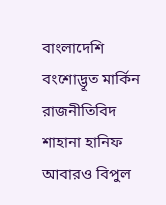বাংলাদেশি বংশোদ্ভূত মার্কিন রাজনীতিবিদ শাহানা হানিফ আবারও বিপুল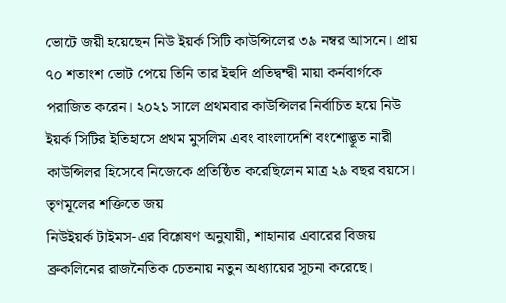ভোটে জয়ী হয়েছেন নিউ ইয়র্ক সিটি কাউন্সিলের ৩৯ নম্বর আসনে। প্রায় ৭০ শতাংশ ভোট পেয়ে তিনি তার ইহুদি প্রতিদ্বন্দ্বী মায়া কর্নবার্গকে পরাজিত করেন। ২০২১ সালে প্রথমবার কাউন্সিলর নির্বাচিত হয়ে নিউ ইয়র্ক সিটির ইতিহাসে প্রথম মুসলিম এবং বাংলাদেশি বংশোদ্ভূত নারী কাউন্সিলর হিসেবে নিজেকে প্রতিষ্ঠিত করেছিলেন মাত্র ২৯ বছর বয়সে।
তৃণমূলের শক্তিতে জয়
নিউইয়র্ক টাইমস-এর বিশ্লেষণ অনুযায়ী, শাহানার এবারের বিজয় ব্রুকলিনের রাজনৈতিক চেতনায় নতুন অধ্যায়ের সূচনা করেছে।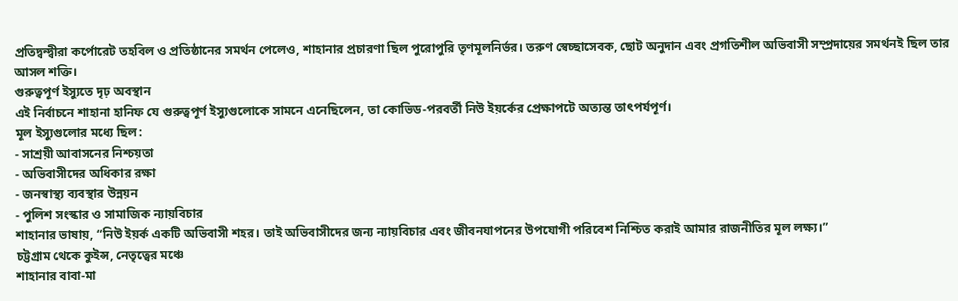প্রতিদ্বন্দ্বীরা কর্পোরেট তহবিল ও প্রতিষ্ঠানের সমর্থন পেলেও, শাহানার প্রচারণা ছিল পুরোপুরি তৃণমূলনির্ভর। তরুণ স্বেচ্ছাসেবক, ছোট অনুদান এবং প্রগতিশীল অভিবাসী সম্প্রদায়ের সমর্থনই ছিল তার আসল শক্তি।
গুরুত্বপূর্ণ ইস্যুতে দৃঢ় অবস্থান
এই নির্বাচনে শাহানা হানিফ যে গুরুত্বপূর্ণ ইস্যুগুলোকে সামনে এনেছিলেন, তা কোভিড-পরবর্তী নিউ ইয়র্কের প্রেক্ষাপটে অত্যন্ত তাৎপর্যপূর্ণ।
মূল ইস্যুগুলোর মধ্যে ছিল:
- সাশ্রয়ী আবাসনের নিশ্চয়তা
- অভিবাসীদের অধিকার রক্ষা
- জনস্বাস্থ্য ব্যবস্থার উন্নয়ন
- পুলিশ সংস্কার ও সামাজিক ন্যায়বিচার
শাহানার ভাষায়, “নিউ ইয়র্ক একটি অভিবাসী শহর। তাই অভিবাসীদের জন্য ন্যায়বিচার এবং জীবনযাপনের উপযোগী পরিবেশ নিশ্চিত করাই আমার রাজনীতির মূল লক্ষ্য।”
চট্টগ্রাম থেকে কুইন্স, নেতৃত্বের মঞ্চে
শাহানার বাবা-মা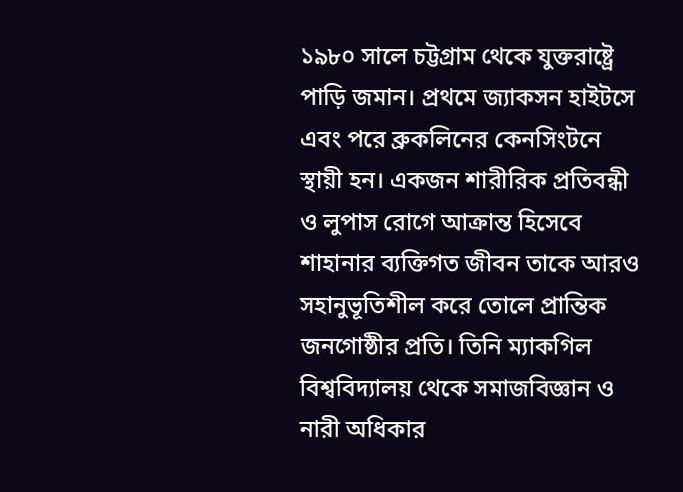১৯৮০ সালে চট্টগ্রাম থেকে যুক্তরাষ্ট্রে পাড়ি জমান। প্রথমে জ্যাকসন হাইটসে এবং পরে ব্রুকলিনের কেনসিংটনে স্থায়ী হন। একজন শারীরিক প্রতিবন্ধী ও লুপাস রোগে আক্রান্ত হিসেবে শাহানার ব্যক্তিগত জীবন তাকে আরও সহানুভূতিশীল করে তোলে প্রান্তিক জনগোষ্ঠীর প্রতি। তিনি ম্যাকগিল বিশ্ববিদ্যালয় থেকে সমাজবিজ্ঞান ও নারী অধিকার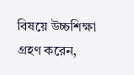বিষয়ে উচ্চশিক্ষা গ্রহণ করেন,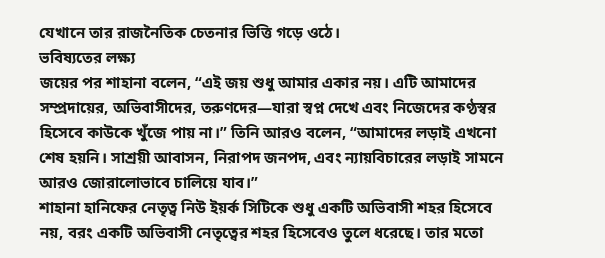যেখানে তার রাজনৈতিক চেতনার ভিত্তি গড়ে ওঠে।
ভবিষ্যতের লক্ষ্য
জয়ের পর শাহানা বলেন, “এই জয় শুধু আমার একার নয়। এটি আমাদের সম্প্রদায়ের, অভিবাসীদের, তরুণদের—যারা স্বপ্ন দেখে এবং নিজেদের কণ্ঠস্বর হিসেবে কাউকে খুঁজে পায় না।” তিনি আরও বলেন, “আমাদের লড়াই এখনো শেষ হয়নি। সাশ্রয়ী আবাসন, নিরাপদ জনপদ, এবং ন্যায়বিচারের লড়াই সামনে আরও জোরালোভাবে চালিয়ে যাব।”
শাহানা হানিফের নেতৃত্ব নিউ ইয়র্ক সিটিকে শুধু একটি অভিবাসী শহর হিসেবে নয়, বরং একটি অভিবাসী নেতৃত্বের শহর হিসেবেও তুলে ধরেছে। তার মতো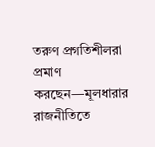তরুণ প্রগতিশীলরা প্রমাণ করছেন—মূলধারার রাজনীতিতে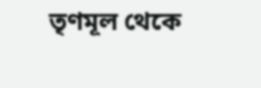তৃণমূল থেকে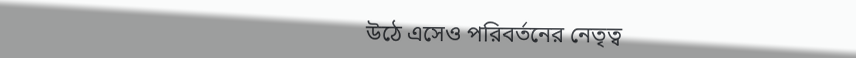উঠে এসেও পরিবর্তনের নেতৃত্ব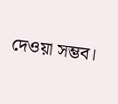দেওয়া সম্ভব।